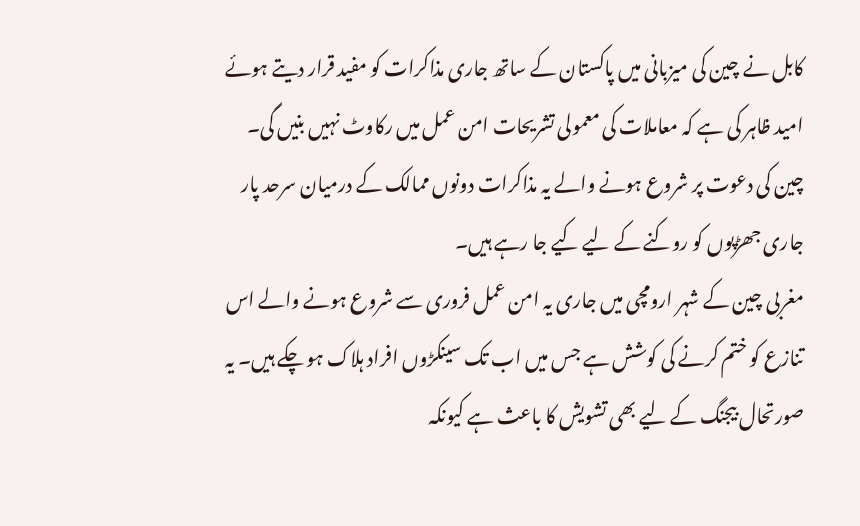کابل نے چین کی میزبانی میں پاکستان کے ساتھ جاری مذاکرات کو مفید قرار دیتے ہوئے امید ظاہر کی ہے کہ معاملات کی معمولی تشریحات امن عمل میں رکاوٹ نہیں بنیں گی۔ چین کی دعوت پر شروع ہونے والے یہ مذاکرات دونوں ممالک کے درمیان سرحد پار جاری جھڑپوں کو روکنے کے لیے کیے جا رہے ہیں۔
مغربی چین کے شہر ارومچی میں جاری یہ امن عمل فروری سے شروع ہونے والے اس تنازع کو ختم کرنے کی کوشش ہے جس میں اب تک سینکڑوں افراد ہلاک ہو چکے ہیں۔ یہ صورتحال بیجنگ کے لیے بھی تشویش کا باعث ہے کیونکہ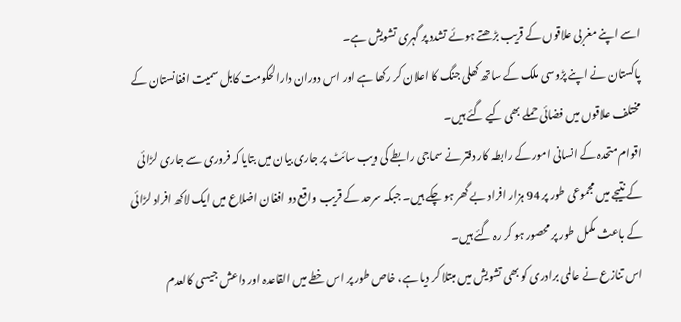اسے اپنے مغربی علاقوں کے قریب بڑھتے ہوئے تشدد پر گہری تشویش ہے۔
پاکستان نے اپنے پڑوسی ملک کے ساتھ کھلی جنگ کا اعلان کر رکھا ہے اور اس دوران دارالحکومت کابل سمیت افغانستان کے مختلف علاقوں میں فضائی حملے بھی کیے گئے ہیں۔
اقوام متحدہ کے انسانی امور کے رابطہ کار دفتر نے سماجی رابطے کی ویب سائٹ پر جاری بیان میں بتایا کہ فروری سے جاری لڑائی کے نتیجے میں مجموعی طور پر 94 ہزار افراد بے گھر ہو چکے ہیں۔ جبکہ سرحد کے قریب واقع دو افغان اضلاع میں ایک لاکھ افراد لڑائی کے باعث مکمل طور پر محصور ہو کر رہ گئے ہیں۔
اس تنازع نے عالمی برادری کو بھی تشویش میں مبتلا کر دیا ہے، خاص طور پر اس خطے میں القاعدہ اور داعش جیسی کالعدم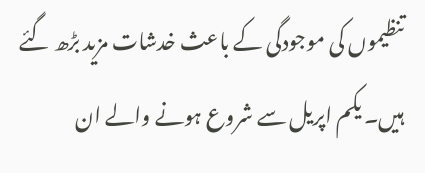تنظیموں کی موجودگی کے باعث خدشات مزید بڑھ گئے ہیں۔ یکم اپریل سے شروع ہونے والے ان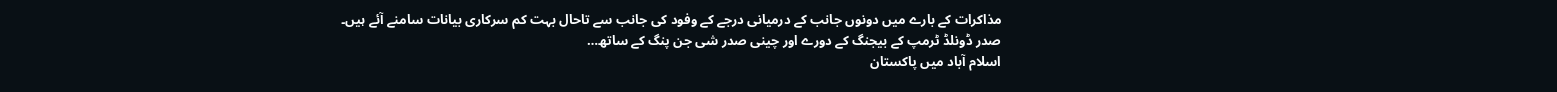مذاکرات کے بارے میں دونوں جانب کے درمیانی درجے کے وفود کی جانب سے تاحال بہت کم سرکاری بیانات سامنے آئے ہیں۔
صدر ڈونلڈ ٹرمپ کے بیجنگ کے دورے اور چینی صدر شی جن پنگ کے ساتھ…
اسلام آباد میں پاکستان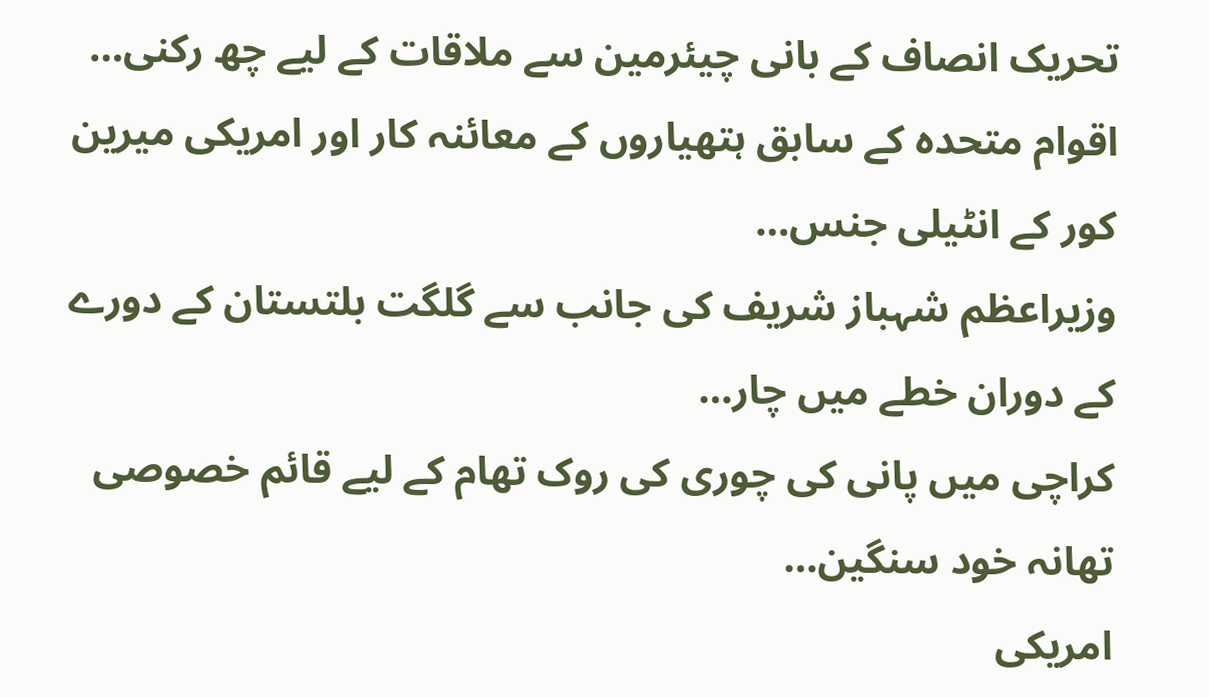تحریک انصاف کے بانی چیئرمین سے ملاقات کے لیے چھ رکنی…
اقوام متحدہ کے سابق ہتھیاروں کے معائنہ کار اور امریکی میرین کور کے انٹیلی جنس…
وزیراعظم شہباز شریف کی جانب سے گلگت بلتستان کے دورے کے دوران خطے میں چار…
کراچی میں پانی کی چوری کی روک تھام کے لیے قائم خصوصی تھانہ خود سنگین…
امریکی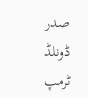صدر ڈونلڈ ٹرمپ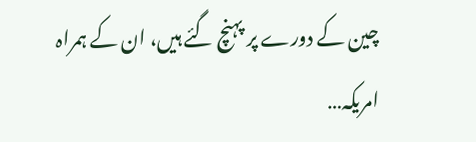چین کے دورے پر پہنچ گئے ہیں، ان کے ہمراہ امریکہ…